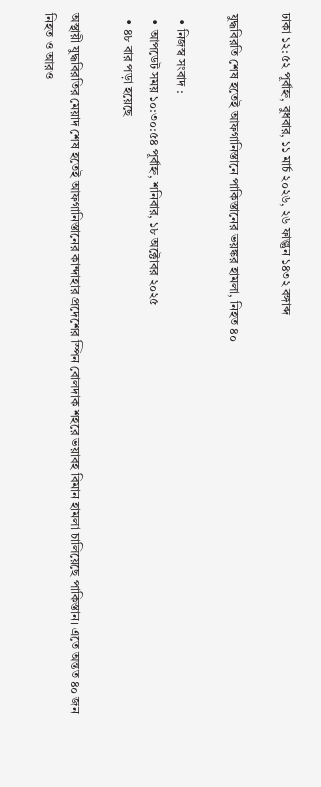ঢাকা ১২:৫২ পূর্বাহ্ন, বুধবার, ১১ মার্চ ২০২৬, ২৬ ফাল্গুন ১৪৩২ বঙ্গাব্দ

যুদ্ধবিরতি শেষ হতেই আফগানিস্তানে পাকিস্তানের ভয়ঙ্কর হামলা, নিহত ৪০

  • নিজস্ব সংবাদ :
  • আপডেট সময় ১০:৩০:৫৪ পূর্বাহ্ন, শনিবার, ১৮ অক্টোবর ২০২৫
  • ৪৮ বার পড়া হয়েছে

অস্থায়ী যুদ্ধবিরতির মেয়াদ শেষ হতেই আফগানিস্তানের কান্দাহার প্রদেশের স্পিন বোলদাক শহরে ভয়াবহ বিমান হামলা চালিয়েছে পাকিস্তান। এতে অন্তত ৪০ জন নিহত ও আরও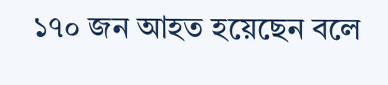১৭০ জন আহত হয়েছেন বলে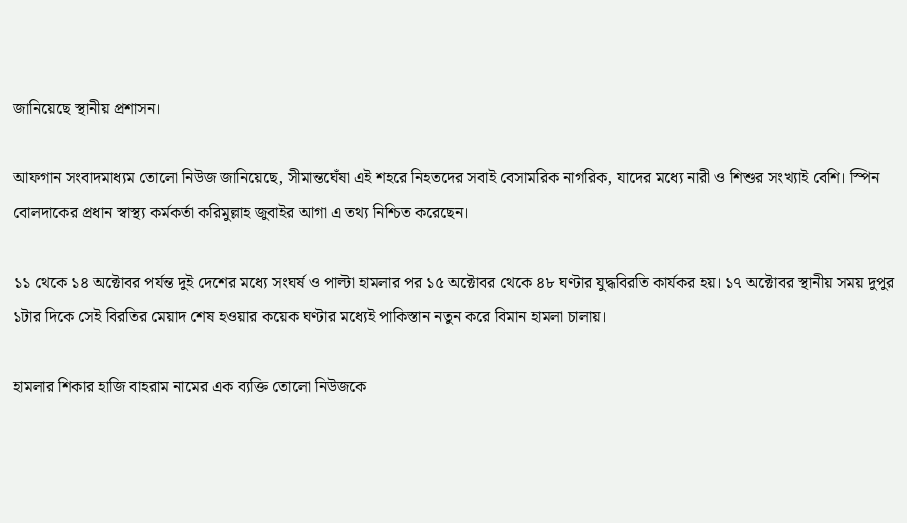জানিয়েছে স্থানীয় প্রশাসন।

আফগান সংবাদমাধ্যম তোলো নিউজ জানিয়েছে, সীমান্তঘেঁষা এই শহরে নিহতদের সবাই বেসামরিক নাগরিক, যাদের মধ্যে নারী ও শিশুর সংখ্যাই বেশি। স্পিন বোলদাকের প্রধান স্বাস্থ্য কর্মকর্তা করিমুল্লাহ জুবাইর আগা এ তথ্য নিশ্চিত করেছেন।

১১ থেকে ১৪ অক্টোবর পর্যন্ত দুই দেশের মধ্যে সংঘর্ষ ও পাল্টা হামলার পর ১৫ অক্টোবর থেকে ৪৮ ঘণ্টার যুদ্ধবিরতি কার্যকর হয়। ১৭ অক্টোবর স্থানীয় সময় দুপুর ১টার দিকে সেই বিরতির মেয়াদ শেষ হওয়ার কয়েক ঘণ্টার মধ্যেই পাকিস্তান নতুন করে বিমান হামলা চালায়।

হামলার শিকার হাজি বাহরাম নামের এক ব্যক্তি তোলো নিউজকে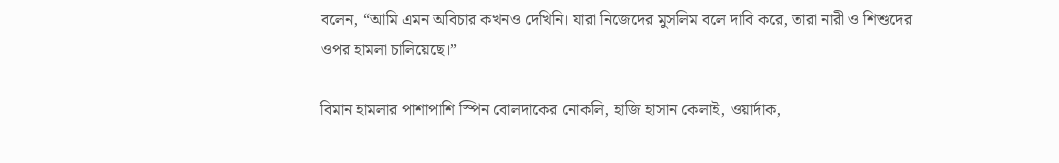বলেন, “আমি এমন অবিচার কখনও দেখিনি। যারা নিজেদের মুসলিম বলে দাবি করে, তারা নারী ও শিশুদের ওপর হামলা চালিয়েছে।”

বিমান হামলার পাশাপাশি স্পিন বোলদাকের নোকলি, হাজি হাসান কেলাই, ওয়ার্দাক,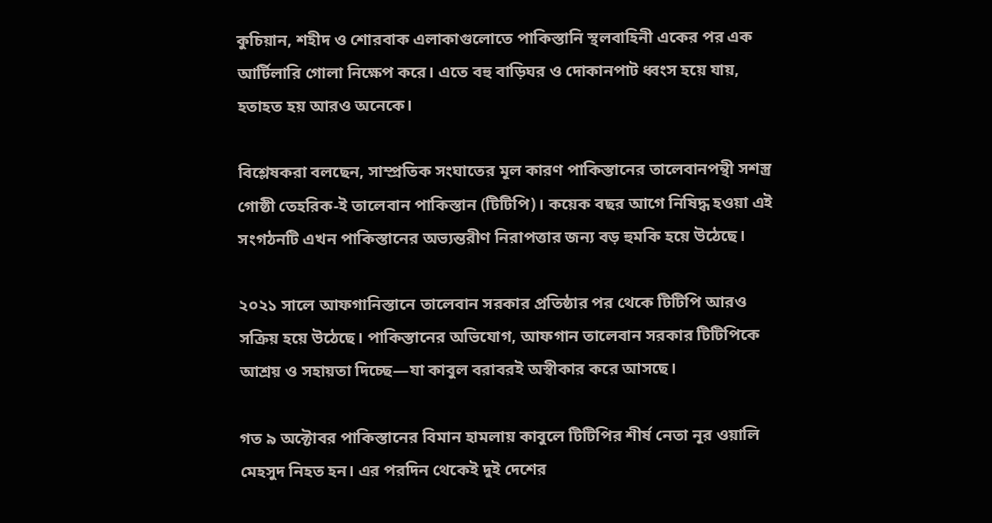কুচিয়ান, শহীদ ও শোরবাক এলাকাগুলোতে পাকিস্তানি স্থলবাহিনী একের পর এক আর্টিলারি গোলা নিক্ষেপ করে। এতে বহু বাড়িঘর ও দোকানপাট ধ্বংস হয়ে যায়, হতাহত হয় আরও অনেকে।

বিশ্লেষকরা বলছেন, সাম্প্রতিক সংঘাতের মূল কারণ পাকিস্তানের তালেবানপন্থী সশস্ত্র গোষ্ঠী তেহরিক-ই তালেবান পাকিস্তান (টিটিপি)। কয়েক বছর আগে নিষিদ্ধ হওয়া এই সংগঠনটি এখন পাকিস্তানের অভ্যন্তরীণ নিরাপত্তার জন্য বড় হুমকি হয়ে উঠেছে।

২০২১ সালে আফগানিস্তানে তালেবান সরকার প্রতিষ্ঠার পর থেকে টিটিপি আরও সক্রিয় হয়ে উঠেছে। পাকিস্তানের অভিযোগ, আফগান তালেবান সরকার টিটিপিকে আশ্রয় ও সহায়তা দিচ্ছে—যা কাবুল বরাবরই অস্বীকার করে আসছে।

গত ৯ অক্টোবর পাকিস্তানের বিমান হামলায় কাবুলে টিটিপির শীর্ষ নেতা নূর ওয়ালি মেহসুদ নিহত হন। এর পরদিন থেকেই দুই দেশের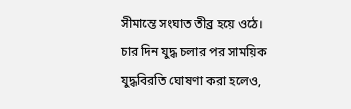সীমান্তে সংঘাত তীব্র হয়ে ওঠে। চার দিন যুদ্ধ চলার পর সাময়িক যুদ্ধবিরতি ঘোষণা করা হলেও,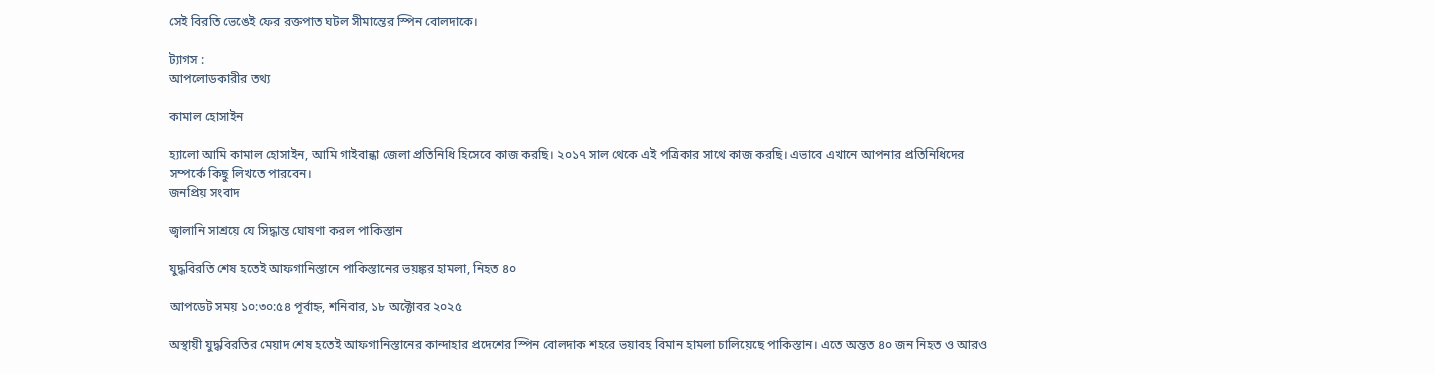সেই বিরতি ভেঙেই ফের রক্তপাত ঘটল সীমান্তের স্পিন বোলদাকে।

ট্যাগস :
আপলোডকারীর তথ্য

কামাল হোসাইন

হ্যালো আমি কামাল হোসাইন, আমি গাইবান্ধা জেলা প্রতিনিধি হিসেবে কাজ করছি। ২০১৭ সাল থেকে এই পত্রিকার সাথে কাজ করছি। এভাবে এখানে আপনার প্রতিনিধিদের সম্পর্কে কিছু লিখতে পারবেন।
জনপ্রিয় সংবাদ

জ্বালানি সাশ্রয়ে যে সিদ্ধান্ত ঘোষণা করল পাকিস্তান

যুদ্ধবিরতি শেষ হতেই আফগানিস্তানে পাকিস্তানের ভয়ঙ্কর হামলা, নিহত ৪০

আপডেট সময় ১০:৩০:৫৪ পূর্বাহ্ন, শনিবার, ১৮ অক্টোবর ২০২৫

অস্থায়ী যুদ্ধবিরতির মেয়াদ শেষ হতেই আফগানিস্তানের কান্দাহার প্রদেশের স্পিন বোলদাক শহরে ভয়াবহ বিমান হামলা চালিয়েছে পাকিস্তান। এতে অন্তত ৪০ জন নিহত ও আরও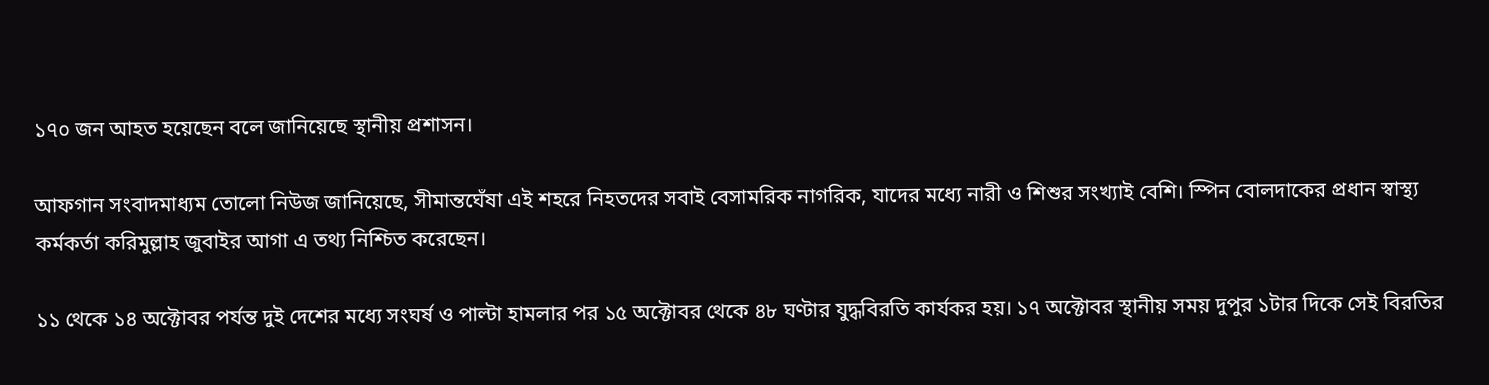১৭০ জন আহত হয়েছেন বলে জানিয়েছে স্থানীয় প্রশাসন।

আফগান সংবাদমাধ্যম তোলো নিউজ জানিয়েছে, সীমান্তঘেঁষা এই শহরে নিহতদের সবাই বেসামরিক নাগরিক, যাদের মধ্যে নারী ও শিশুর সংখ্যাই বেশি। স্পিন বোলদাকের প্রধান স্বাস্থ্য কর্মকর্তা করিমুল্লাহ জুবাইর আগা এ তথ্য নিশ্চিত করেছেন।

১১ থেকে ১৪ অক্টোবর পর্যন্ত দুই দেশের মধ্যে সংঘর্ষ ও পাল্টা হামলার পর ১৫ অক্টোবর থেকে ৪৮ ঘণ্টার যুদ্ধবিরতি কার্যকর হয়। ১৭ অক্টোবর স্থানীয় সময় দুপুর ১টার দিকে সেই বিরতির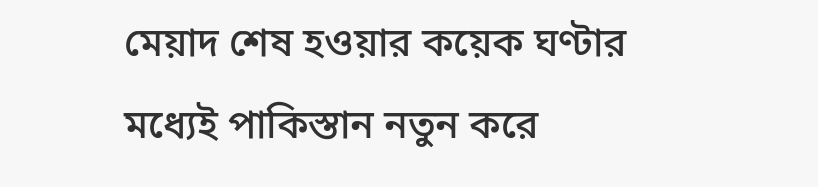মেয়াদ শেষ হওয়ার কয়েক ঘণ্টার মধ্যেই পাকিস্তান নতুন করে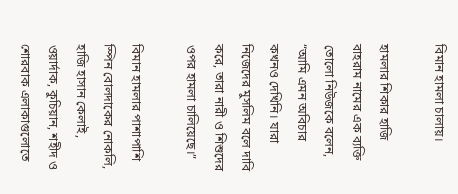বিমান হামলা চালায়।

হামলার শিকার হাজি বাহরাম নামের এক ব্যক্তি তোলো নিউজকে বলেন, “আমি এমন অবিচার কখনও দেখিনি। যারা নিজেদের মুসলিম বলে দাবি করে, তারা নারী ও শিশুদের ওপর হামলা চালিয়েছে।”

বিমান হামলার পাশাপাশি স্পিন বোলদাকের নোকলি, হাজি হাসান কেলাই, ওয়ার্দাক, কুচিয়ান, শহীদ ও শোরবাক এলাকাগুলোতে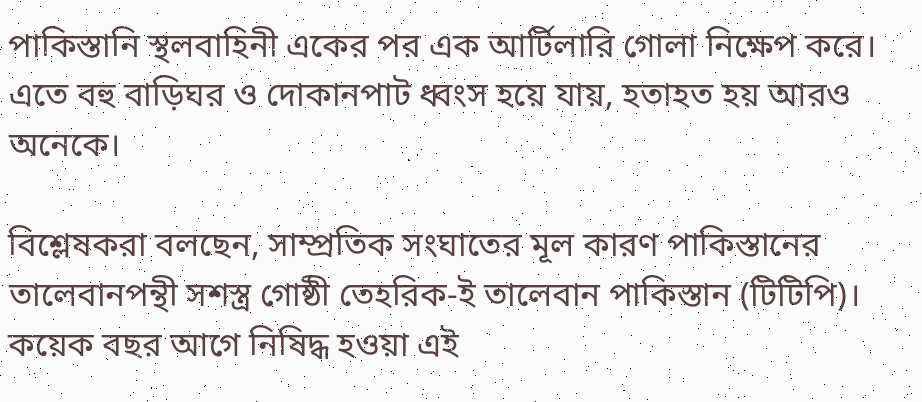পাকিস্তানি স্থলবাহিনী একের পর এক আর্টিলারি গোলা নিক্ষেপ করে। এতে বহু বাড়িঘর ও দোকানপাট ধ্বংস হয়ে যায়, হতাহত হয় আরও অনেকে।

বিশ্লেষকরা বলছেন, সাম্প্রতিক সংঘাতের মূল কারণ পাকিস্তানের তালেবানপন্থী সশস্ত্র গোষ্ঠী তেহরিক-ই তালেবান পাকিস্তান (টিটিপি)। কয়েক বছর আগে নিষিদ্ধ হওয়া এই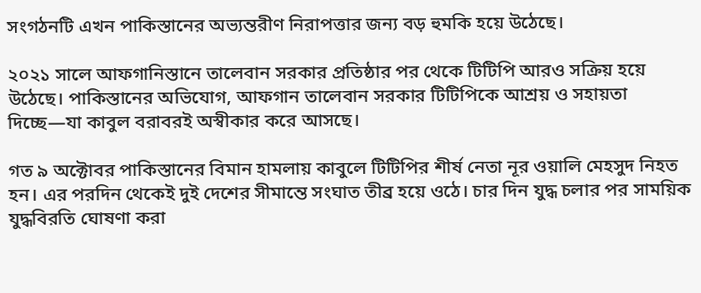সংগঠনটি এখন পাকিস্তানের অভ্যন্তরীণ নিরাপত্তার জন্য বড় হুমকি হয়ে উঠেছে।

২০২১ সালে আফগানিস্তানে তালেবান সরকার প্রতিষ্ঠার পর থেকে টিটিপি আরও সক্রিয় হয়ে উঠেছে। পাকিস্তানের অভিযোগ, আফগান তালেবান সরকার টিটিপিকে আশ্রয় ও সহায়তা দিচ্ছে—যা কাবুল বরাবরই অস্বীকার করে আসছে।

গত ৯ অক্টোবর পাকিস্তানের বিমান হামলায় কাবুলে টিটিপির শীর্ষ নেতা নূর ওয়ালি মেহসুদ নিহত হন। এর পরদিন থেকেই দুই দেশের সীমান্তে সংঘাত তীব্র হয়ে ওঠে। চার দিন যুদ্ধ চলার পর সাময়িক যুদ্ধবিরতি ঘোষণা করা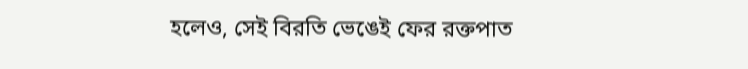হলেও, সেই বিরতি ভেঙেই ফের রক্তপাত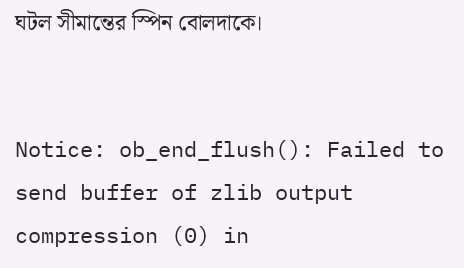ঘটল সীমান্তের স্পিন বোলদাকে।


Notice: ob_end_flush(): Failed to send buffer of zlib output compression (0) in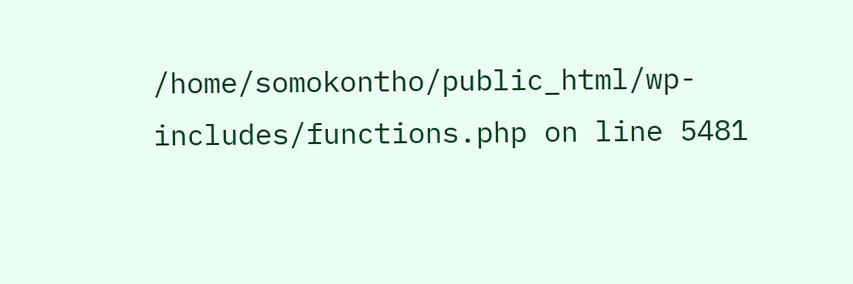/home/somokontho/public_html/wp-includes/functions.php on line 5481